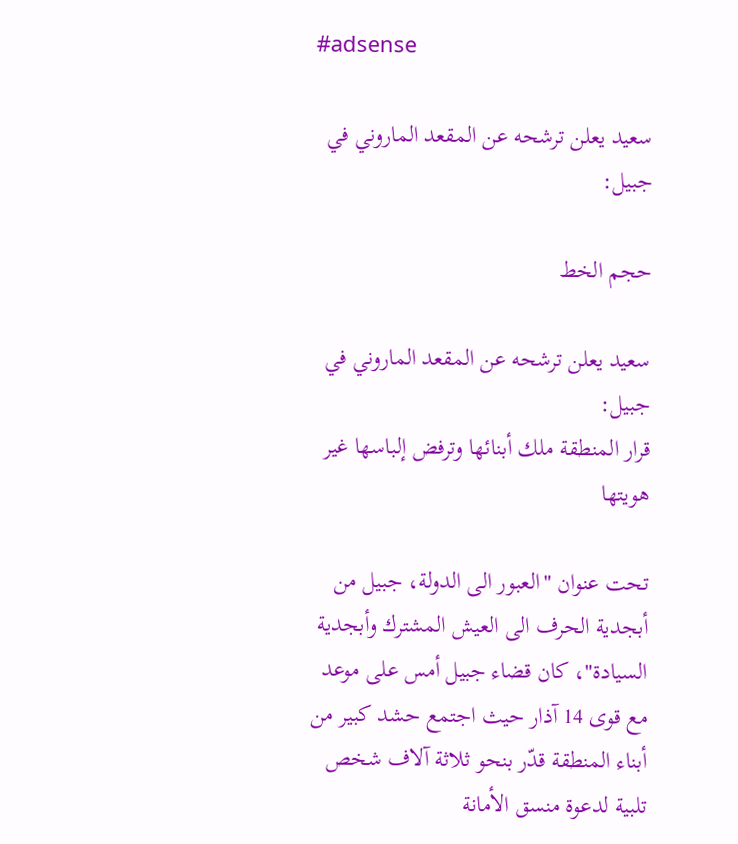#adsense

سعيد يعلن ترشحه عن المقعد الماروني في جبيل:

حجم الخط

سعيد يعلن ترشحه عن المقعد الماروني في جبيل:
قرار المنطقة ملك أبنائها وترفض إلباسها غير هويتها

تحت عنوان "العبور الى الدولة، جبيل من أبجدية الحرف الى العيش المشترك وأبجدية السيادة"، كان قضاء جبيل أمس على موعد مع قوى 14 آذار حيث اجتمع حشد كبير من أبناء المنطقة قدّر بنحو ثلاثة آلاف شخص تلبية لدعوة منسق الأمانة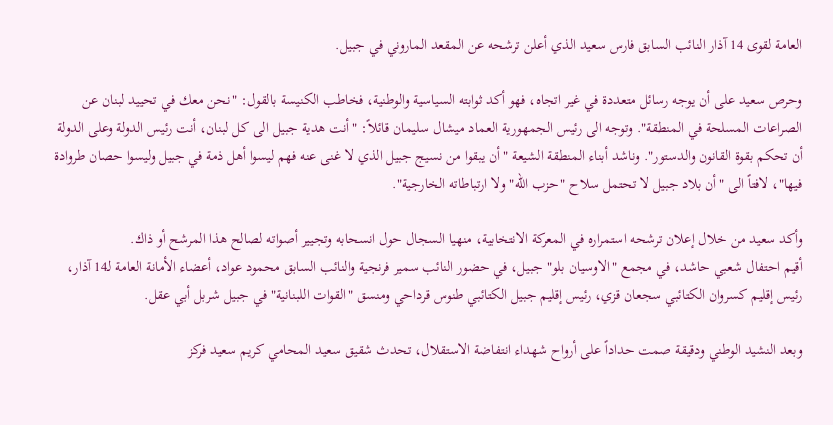العامة لقوى 14 آذار النائب السابق فارس سعيد الذي أعلن ترشحه عن المقعد الماروني في جبيل.

وحرص سعيد على أن يوجه رسائل متعددة في غير اتجاه، فهو أكد ثوابته السياسية والوطنية، فخاطب الكنيسة بالقول: "نحن معك في تحييد لبنان عن الصراعات المسلحة في المنطقة". وتوجه الى رئيس الجمهورية العماد ميشال سليمان قائلاً: "أنت هدية جبيل الى كل لبنان، أنت رئيس الدولة وعلى الدولة أن تحكم بقوة القانون والدستور". وناشد أبناء المنطقة الشيعة "أن يبقوا من نسيج جبيل الذي لا غنى عنه فهم ليسوا أهل ذمة في جبيل وليسوا حصان طروادة فيها"، لافتاً الى "أن بلاد جبيل لا تحتمل سلاح "حزب الله" ولا ارتباطاته الخارجية".

وأكد سعيد من خلال إعلان ترشحه استمراره في المعركة الانتخابية، منهيا السجال حول انسحابه وتجيير أصواته لصالح هذا المرشح أو ذاك.
أقيم احتفال شعبي حاشد، في مجمع "الاوسيان بلو" جبيل، في حضور النائب سمير فرنجية والنائب السابق محمود عواد، أعضاء الأمانة العامة لـ14 آذار، رئيس إقليم كسروان الكتائبي سجعان قزي، رئيس إقليم جبيل الكتائبي طنوس قرداحي ومنسق "القوات اللبنانية" في جبيل شربل أبي عقل.

وبعد النشيد الوطني ودقيقة صمت حداداً على أرواح شهداء انتفاضة الاستقلال، تحدث شقيق سعيد المحامي كريم سعيد فركز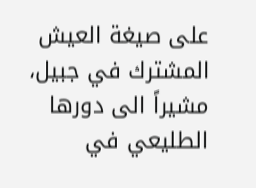على صيغة العيش المشترك في جبيل، مشيراً الى دورها الطليعي في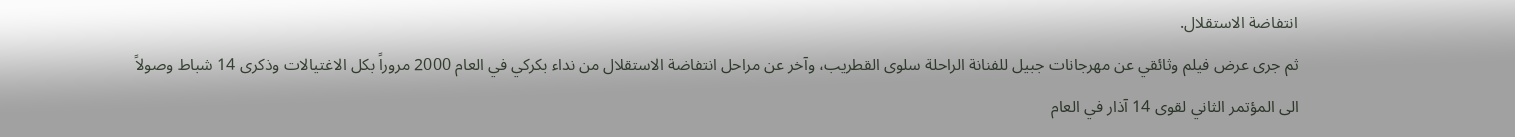انتفاضة الاستقلال.
ثم جرى عرض فيلم وثائقي عن مهرجانات جبيل للفنانة الراحلة سلوى القطريب، وآخر عن مراحل انتفاضة الاستقلال من نداء بكركي في العام 2000 مروراً بكل الاغتيالات وذكرى 14 شباط وصولاً الى المؤتمر الثاني لقوى 14 آذار في العام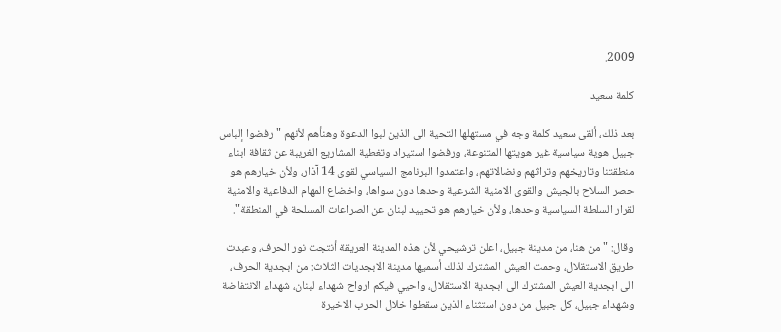2009.

كلمة سعيد

بعد ذلك، ألقى سعيد كلمة وجه في مستهلها التحية الى الذين لبوا الدعوة وهنأهم لأنهم "رفضوا إلباس جبيل هوية سياسية غير هويتها المتنوعة، ورفضوا استيراد وتغطية المشاريع الغريبة عن ثقافة ابناء منطقتنا وتاريخهم وتراثهم ونضالاتهم، واعتمدوا البرنامج السياسي لقوى 14 آذار، ولأن خيارهم هو حصر السلاح بالجيش والقوى الامنية الشرعية وحدها دون سواها، واخضاع المهام الدفاعية والامنية لقرار السلطة السياسية وحدها، ولأن خيارهم هو تحييد لبنان عن الصراعات المسلحة في المنطقة".

وقال: "من هنا، من مدينة جبيل، اعلن ترشيحي لأن هذه المدينة العريقة أنتجت نور الحرف، وعبدت طريق الاستقلال، وحمت العيش المشترك لذلك أسميها مدينة الابجديات الثلاث: من ابجدية الحرف، الى ابجدية العيش المشترك الى ابجدية الاستقلال، واحيي فيكم ارواح شهداء لبنان، شهداء الانتفاضة وشهداء جبيل، كل جبيل من دون استثناء الذين سقطوا خلال الحرب الاخيرة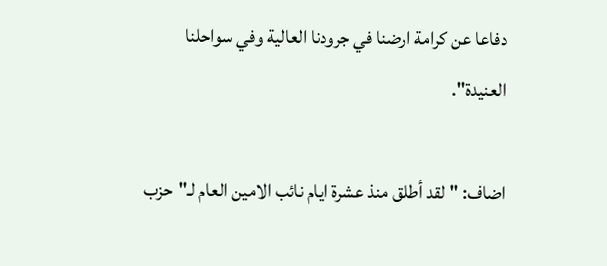دفاعا عن كرامة ارضنا في جرودنا العالية وفي سواحلنا العنيدة".

اضاف: "لقد أطلق منذ عشرة ايام نائب الامين العام لـ"حزب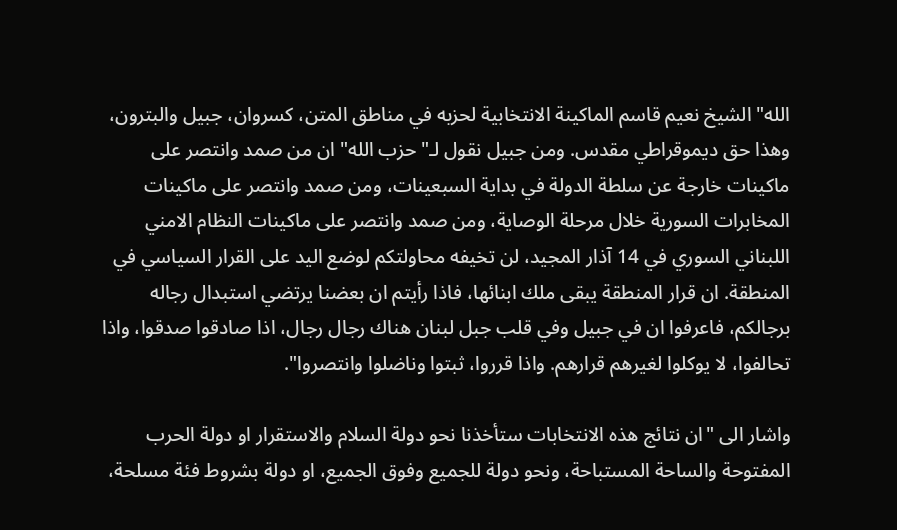الله" الشيخ نعيم قاسم الماكينة الانتخابية لحزبه في مناطق المتن، كسروان، جبيل والبترون، وهذا حق ديموقراطي مقدس. ومن جبيل نقول لـ"حزب الله" ان من صمد وانتصر على ماكينات خارجة عن سلطة الدولة في بداية السبعينات، ومن صمد وانتصر على ماكينات المخابرات السورية خلال مرحلة الوصاية، ومن صمد وانتصر على ماكينات النظام الامني اللبناني السوري في 14 آذار المجيد، لن تخيفه محاولتكم لوضع اليد على القرار السياسي في المنطقة. ان قرار المنطقة يبقى ملك ابنائها، فاذا رأيتم ان بعضنا يرتضي استبدال رجاله برجالكم، فاعرفوا ان في جبيل وفي قلب جبل لبنان هناك رجال رجال، اذا صادقوا صدقوا، واذا تحالفوا، لا يوكلوا لغيرهم قرارهم. واذا قرروا، ثبتوا وناضلوا وانتصروا".

واشار الى "ان نتائج هذه الانتخابات ستأخذنا نحو دولة السلام والاستقرار او دولة الحرب المفتوحة والساحة المستباحة، ونحو دولة للجميع وفوق الجميع، او دولة بشروط فئة مسلحة،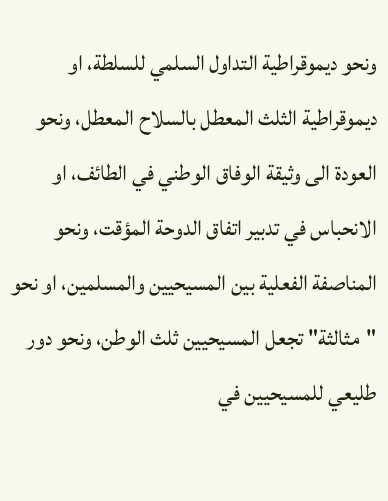ونحو ديموقراطية التداول السلمي للسلطة، او ديموقراطية الثلث المعطل بالسلاح المعطل، ونحو العودة الى وثيقة الوفاق الوطني في الطائف، او الانحباس في تدبير اتفاق الدوحة المؤقت، ونحو المناصفة الفعلية بين المسيحيين والمسلمين، او نحو "مثالثة" تجعل المسيحيين ثلث الوطن، ونحو دور طليعي للمسيحيين في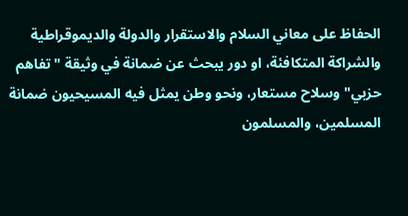الحفاظ على معاني السلام والاستقرار والدولة والديموقراطية والشراكة المتكافئة، او دور يبحث عن ضمانة في وثيقة "تفاهم حزبي" وسلاح مستعار، ونحو وطن يمثل فيه المسيحيون ضمانة المسلمين، والمسلمون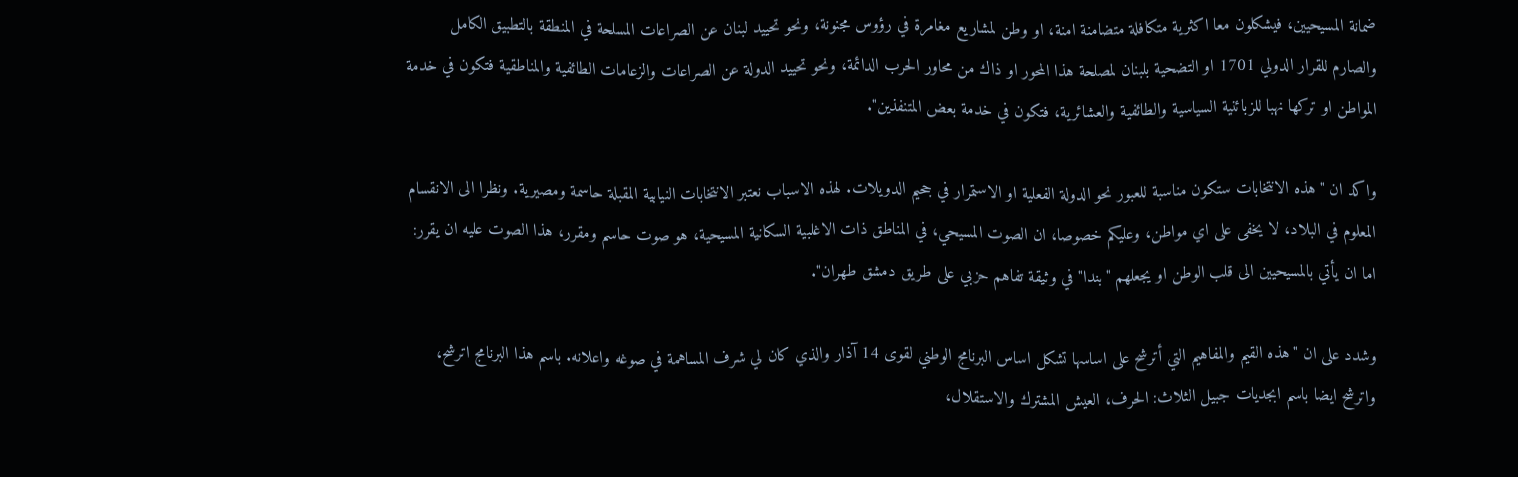ضمانة المسيحيين، فيشكلون معا اكثرية متكافلة متضامنة امنة، او وطن لمشاريع مغامرة في رؤوس مجنونة، ونحو تحييد لبنان عن الصراعات المسلحة في المنطقة بالتطبيق الكامل والصارم للقرار الدولي 1701 او التضحية بلبنان لمصلحة هذا المحور او ذاك من محاور الحرب الدائمة، ونحو تحييد الدولة عن الصراعات والزعامات الطائفية والمناطقية فتكون في خدمة المواطن او تركها نهبا للزبائنية السياسية والطائفية والعشائرية، فتكون في خدمة بعض المتنفذين".

واكد ان "هذه الانتخابات ستكون مناسبة للعبور نحو الدولة الفعلية او الاستمرار في جحيم الدويلات. لهذه الاسباب نعتبر الانتخابات النيابية المقبلة حاسمة ومصيرية. ونظرا الى الانقسام المعلوم في البلاد، لا يخفى على اي مواطن، وعليكم خصوصا، ان الصوت المسيحي، في المناطق ذات الاغلبية السكانية المسيحية، هو صوت حاسم ومقرر، هذا الصوت عليه ان يقرر: اما ان يأتي بالمسيحيين الى قلب الوطن او يجعلهم "بندا" في وثيقة تفاهم حزبي على طريق دمشق طهران".

وشدد على ان "هذه القيم والمفاهيم التي أترشح على اساسها تشكل اساس البرنامج الوطني لقوى 14 آذار والذي كان لي شرف المساهمة في صوغه واعلانه. باسم هذا البرنامج اترشح، واترشح ايضا باسم ابجديات جبيل الثلاث: الحرف، العيش المشترك والاستقلال،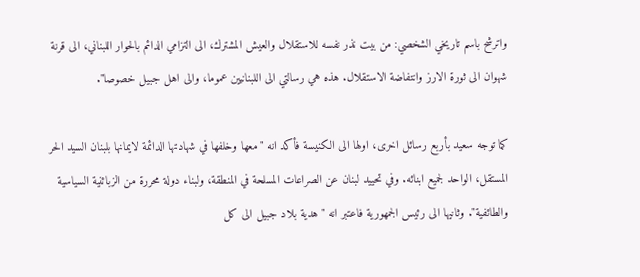واترشح باسم تاريخي الشخصي: من بيت نذر نفسه للاستقلال والعيش المشترك، الى التزامي الدائم بالحوار اللبناني، الى قرنة شهوان الى ثورة الارز وانتفاضة الاستقلال. هذه هي رسالتي الى اللبنانيين عموما، والى اهل جبيل خصوصا".

كما توجه سعيد بأربع رسائل اخرى، اولها الى الكنيسة فأكد انه "معها وخلفها في شهادتها الدائمة لايمانها بلبنان السيد الحر المستقل، الواحد لجميع ابنائه. وفي تحييد لبنان عن الصراعات المسلحة في المنطقة، ولبناء دولة محررة من الزبائنية السياسية والطائفية". وثانيها الى رئيس الجمهورية فاعتبر انه "هدية بلاد جبيل الى كل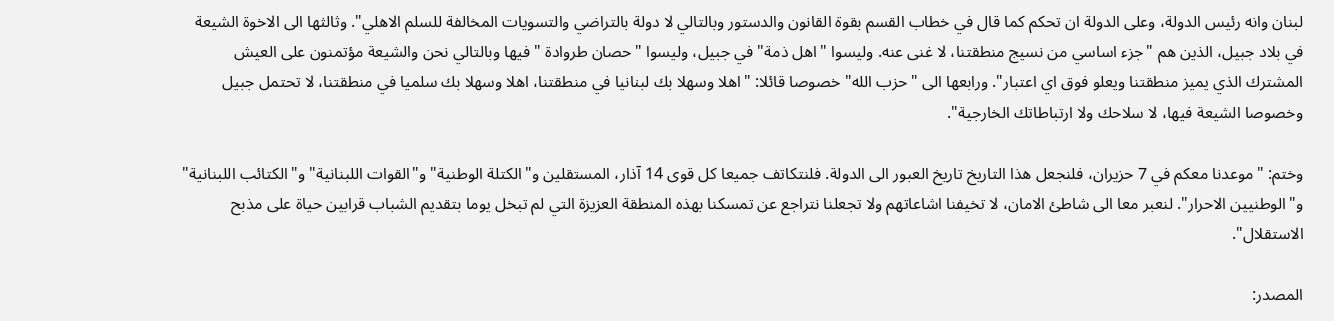لبنان وانه رئيس الدولة، وعلى الدولة ان تحكم كما قال في خطاب القسم بقوة القانون والدستور وبالتالي لا دولة بالتراضي والتسويات المخالفة للسلم الاهلي". وثالثها الى الاخوة الشيعة في بلاد جبيل، الذين هم "جزء اساسي من نسيج منطقتنا، لا غنى عنه. وليسوا "اهل ذمة" في جبيل، وليسوا "حصان طروادة " فيها وبالتالي نحن والشيعة مؤتمنون على العيش المشترك الذي يميز منطقتنا ويعلو فوق اي اعتبار". ورابعها الى "حزب الله" خصوصا قائلا: "اهلا وسهلا بك لبنانيا في منطقتنا، اهلا وسهلا بك سلميا في منطقتنا، لا تحتمل جبيل وخصوصا الشيعة فيها، لا سلاحك ولا ارتباطاتك الخارجية".

وختم: "موعدنا معكم في 7 حزيران، فلنجعل هذا التاريخ تاريخ العبور الى الدولة. فلنتكاتف جميعا كل قوى 14 آذار، المستقلين و"الكتلة الوطنية" و"القوات اللبنانية" و"الكتائب اللبنانية" و"الوطنيين الاحرار". لنعبر معا الى شاطئ الامان، لا تخيفنا اشاعاتهم ولا تجعلنا نتراجع عن تمسكنا بهذه المنطقة العزيزة التي لم تبخل يوما بتقديم الشباب قرابين حياة على مذبح الاستقلال".

المصدر: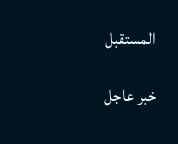المستقبل

خبر عاجل